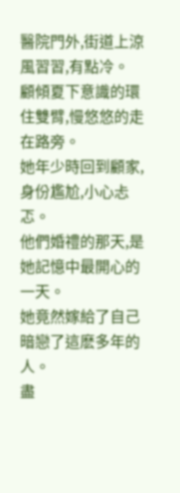醫院門外,街道上涼風習習,有點冷。
顧傾夏下意識的環住雙臂,慢悠悠的走在路旁。
她年少時回到顧家,身份尷尬,小心忐忑。
他們婚禮的那天,是她記憶中最開心的一天。
她竟然嫁給了自己暗戀了這麽多年的人。
盡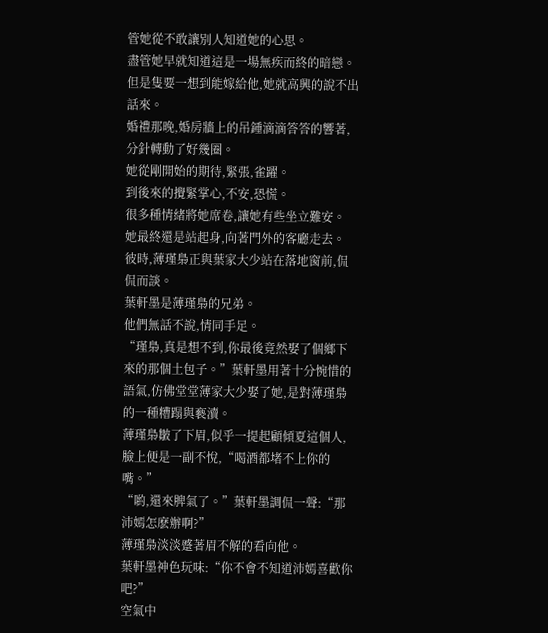管她從不敢讓別人知道她的心思。
盡管她早就知道這是一場無疾而終的暗戀。
但是隻要一想到能嫁給他,她就高興的說不出話來。
婚禮那晚,婚房牆上的吊鍾滴滴答答的響著,分針轉動了好幾圈。
她從剛開始的期待,緊張,雀躍。
到後來的攪緊掌心,不安,恐慌。
很多種情緒將她席卷,讓她有些坐立難安。
她最終還是站起身,向著門外的客廳走去。
彼時,薄瑾梟正與葉家大少站在落地窗前,侃侃而談。
葉軒墨是薄瑾梟的兄弟。
他們無話不說,情同手足。
“瑾梟,真是想不到,你最後竟然娶了個鄉下來的那個土包子。”葉軒墨用著十分惋惜的語氣,仿佛堂堂薄家大少娶了她,是對薄瑾梟的一種糟蹋與褻瀆。
薄瑾梟皺了下眉,似乎一提起顧傾夏這個人,臉上便是一副不悅,“喝酒都堵不上你的嘴。”
“喲,還來脾氣了。”葉軒墨調侃一聲:“那沛嫣怎麽辦啊?”
薄瑾梟淡淡蹙著眉不解的看向他。
葉軒墨神色玩味:“你不會不知道沛嫣喜歡你吧?”
空氣中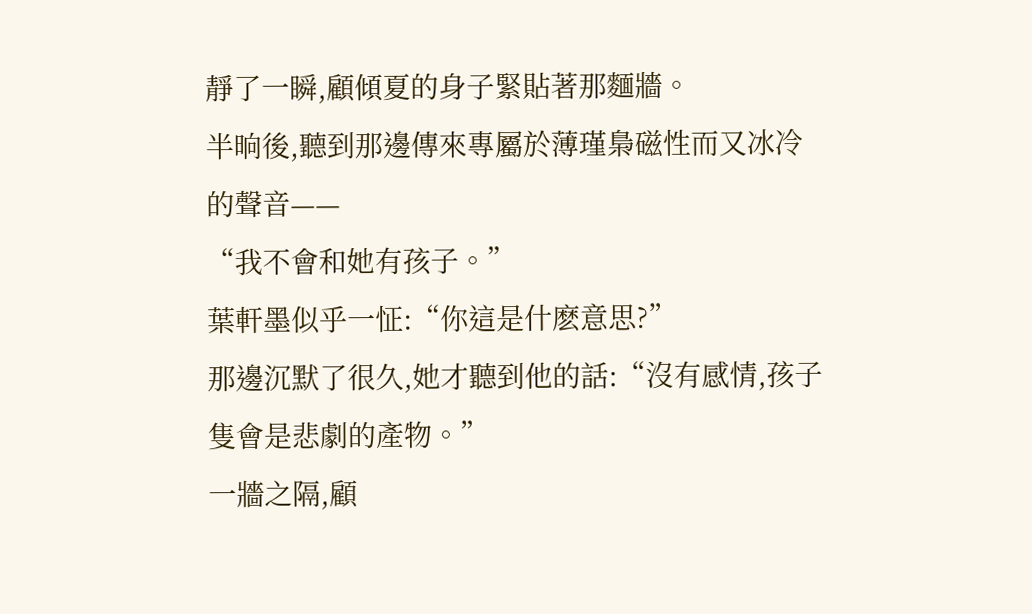靜了一瞬,顧傾夏的身子緊貼著那麵牆。
半晌後,聽到那邊傳來專屬於薄瑾梟磁性而又冰冷的聲音——
“我不會和她有孩子。”
葉軒墨似乎一怔:“你這是什麽意思?”
那邊沉默了很久,她才聽到他的話:“沒有感情,孩子隻會是悲劇的產物。”
一牆之隔,顧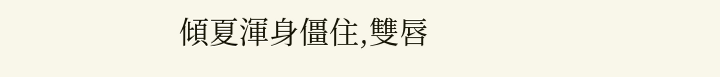傾夏渾身僵住,雙唇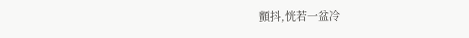顫抖,恍若一盆冷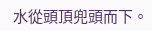水從頭頂兜頭而下。